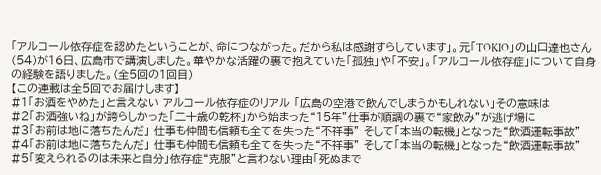「アルコール依存症を認めたということが、命につながった。だから私は感謝すらしています」。元「TOKIO」の山口達也さん(54)が16日、広島市で講演しました。華やかな活躍の裏で抱えていた「孤独」や「不安」。「アルコール依存症」について自身の経験を語りました。(全5回の1回目)
【この連載は全5回でお届けします】
#1「お酒をやめた」と言えない アルコール依存症のリアル 「広島の空港で飲んでしまうかもしれない」その意味は
#2「お酒強いね」が誇らしかった「二十歳の乾杯」から始まった“15年”仕事が順調の裏で“家飲み”が逃げ場に
#3「お前は地に落ちたんだ」 仕事も仲間も信頼も全てを失った“不祥事” そして「本当の転機」となった“飲酒運転事故”
#4「お前は地に落ちたんだ」 仕事も仲間も信頼も全てを失った“不祥事” そして「本当の転機」となった“飲酒運転事故”
#5「変えられるのは未来と自分」依存症“克服”と言わない理由「死ぬまで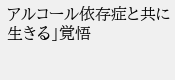アルコール依存症と共に生きる」覚悟